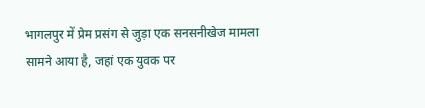भागलपुर में प्रेम प्रसंग से जुड़ा एक सनसनीखेज मामला सामने आया है, जहां एक युवक पर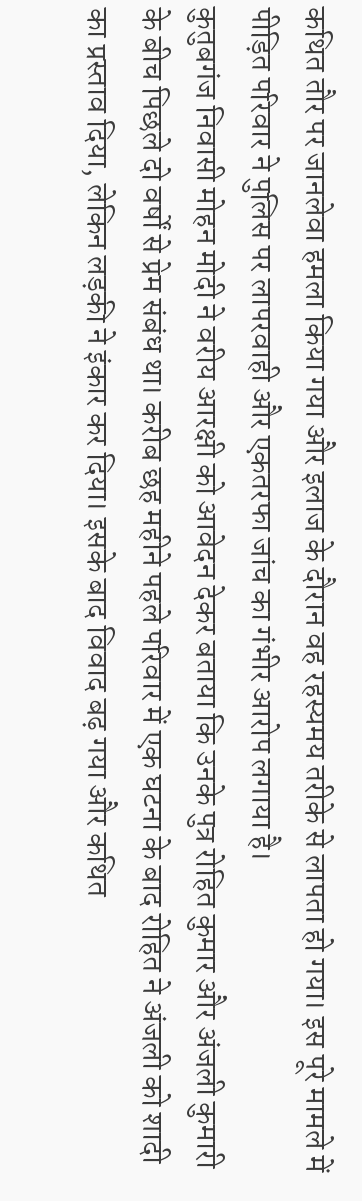कथित तौर पर जानलेवा हमला किया गया और इलाज के दौरान वह रहस्यमय तरीके से लापता हो गया। इस पूरे मामले में पीड़ित परिवार ने पुलिस पर लापरवाही और एकतरफा जांच का गंभीर आरोप लगाया है।
कुतुबगंज निवासी मोहन मोदी ने वरीय आरक्षी को आवेदन देकर बताया कि उनके पुत्र रोहित कुमार और अंजली कुमारी के बीच पिछले दो वर्षों से प्रेम संबंध था। करीब छह महीने पहले परिवार में एक घटना के बाद रोहित ने अंजली को शादी का प्रस्ताव दिया, लेकिन लड़की ने इंकार कर दिया। इसके बाद विवाद बढ़ गया और कथित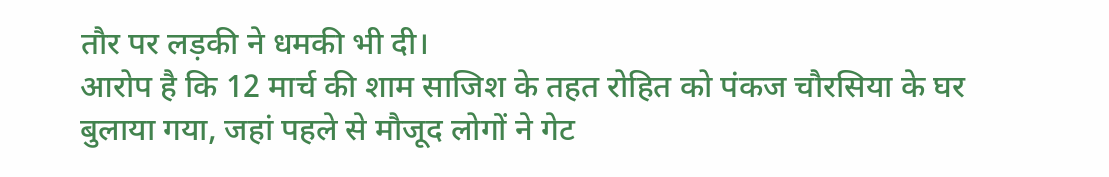तौर पर लड़की ने धमकी भी दी।
आरोप है कि 12 मार्च की शाम साजिश के तहत रोहित को पंकज चौरसिया के घर बुलाया गया, जहां पहले से मौजूद लोगों ने गेट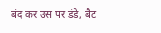बंद कर उस पर डंडे, बैट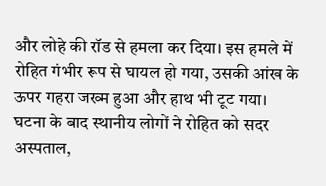और लोहे की रॉड से हमला कर दिया। इस हमले में रोहित गंभीर रूप से घायल हो गया, उसकी आंख के ऊपर गहरा जख्म हुआ और हाथ भी टूट गया।
घटना के बाद स्थानीय लोगों ने रोहित को सदर अस्पताल,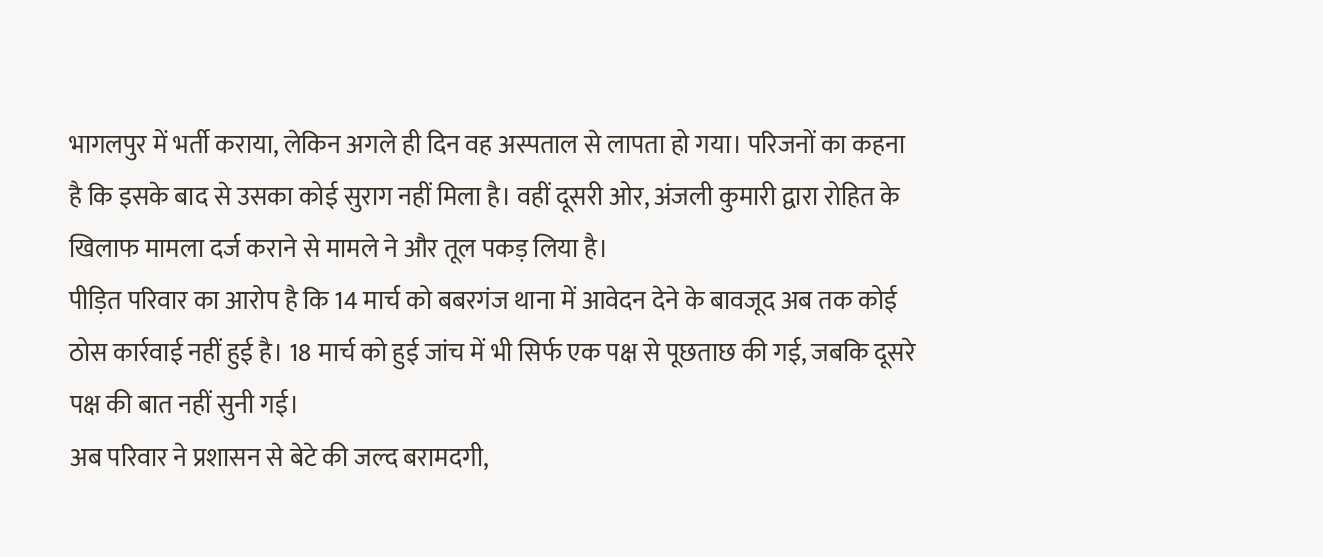भागलपुर में भर्ती कराया, लेकिन अगले ही दिन वह अस्पताल से लापता हो गया। परिजनों का कहना है कि इसके बाद से उसका कोई सुराग नहीं मिला है। वहीं दूसरी ओर, अंजली कुमारी द्वारा रोहित के खिलाफ मामला दर्ज कराने से मामले ने और तूल पकड़ लिया है।
पीड़ित परिवार का आरोप है कि 14 मार्च को बबरगंज थाना में आवेदन देने के बावजूद अब तक कोई ठोस कार्रवाई नहीं हुई है। 18 मार्च को हुई जांच में भी सिर्फ एक पक्ष से पूछताछ की गई, जबकि दूसरे पक्ष की बात नहीं सुनी गई।
अब परिवार ने प्रशासन से बेटे की जल्द बरामदगी,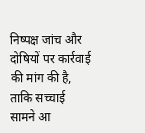निष्पक्ष जांच और दोषियों पर कार्रवाई की मांग की है, ताकि सच्चाई सामने आ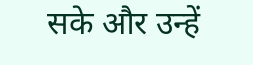सके और उन्हें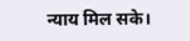न्याय मिल सके।